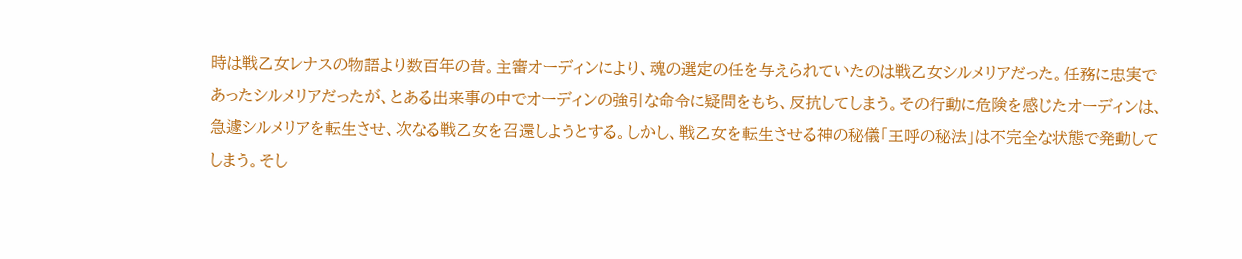時は戦乙女レナスの物語より数百年の昔。主審オーディンにより、魂の選定の任を与えられていたのは戦乙女シルメリアだった。任務に忠実であったシルメリアだったが、とある出来事の中でオーディンの強引な命令に疑問をもち、反抗してしまう。その行動に危険を感じたオーディンは、急遽シルメリアを転生させ、次なる戦乙女を召還しようとする。しかし、戦乙女を転生させる神の秘儀「王呼の秘法」は不完全な状態で発動してしまう。そし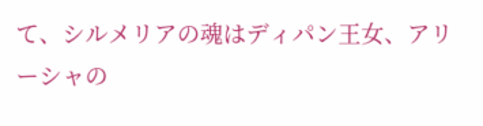て、シルメリアの魂はディパン王女、アリーシャの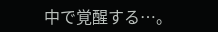中で覚醒する…。